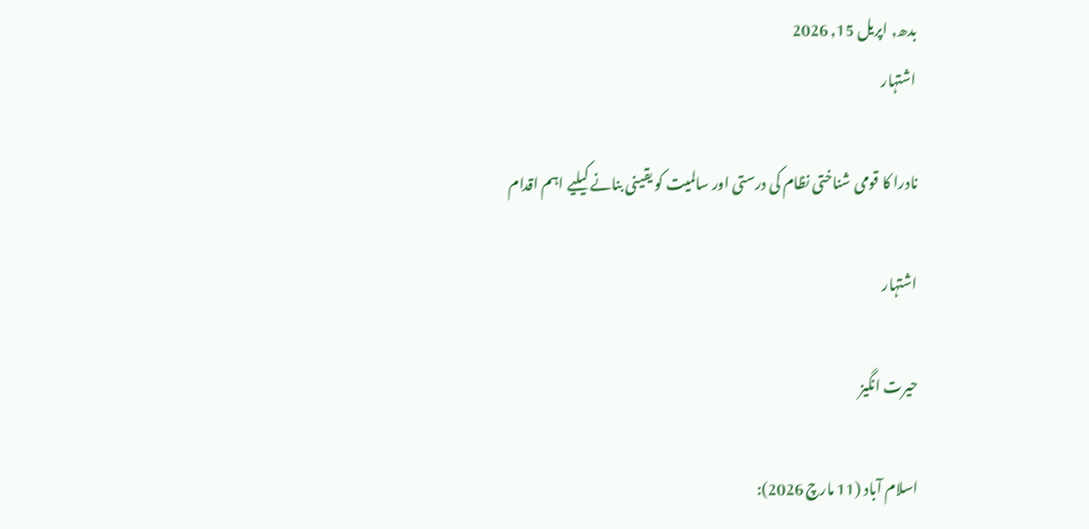بدھ, اپریل 15, 2026
اشتہار

نادرا کا قومی شناختی نظام کی درستی اور سالمیت کو یقینی بنانے کیلیے اہم اقدام

اشتہار

حیرت انگیز

اسلام آباد (11 مارچ 2026):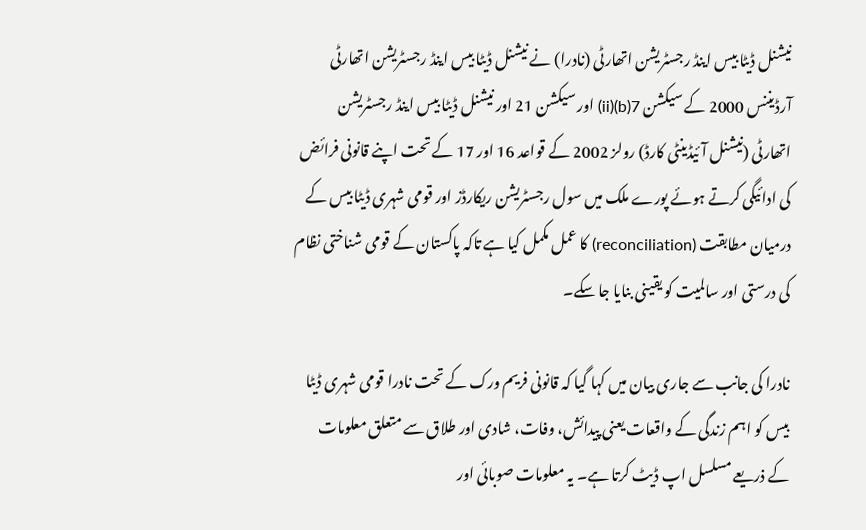نیشنل ڈیٹا بیس اینڈ رجسٹریشن اتھارٹی (نادرا) نے نیشنل ڈیٹا بیس اینڈ رجسٹریشن اتھارٹی آرڈیننس 2000 کے سیکشن 7(b)(ii) اور سیکشن 21 اور نیشنل ڈیٹا بیس اینڈ رجسٹریشن اتھارٹی (نیشنل آئیڈینٹی کارڈ) رولز 2002 کے قواعد 16 اور 17 کے تحت اپنے قانونی فرائض کی ادائیگی کرتے ہوئے پورے ملک میں سول رجسٹریشن ریکارڈز اور قومی شہری ڈیٹا بیس کے درمیان مطابقت (reconciliation) کا عمل مکمل کیا ہے تاکہ پاکستان کے قومی شناختی نظام کی درستی اور سالمیت کو یقینی بنایا جا سکے۔

نادرا کی جانب سے جاری بیان میں کہا گیا کہ قانونی فریم ورک کے تحت نادرا قومی شہری ڈیٹا بیس کو اہم زندگی کے واقعات یعنی پیدائش، وفات، شادی اور طلاق سے متعلق معلومات کے ذریعے مسلسل اپ ڈیٹ کرتا ہے۔ یہ معلومات صوبائی اور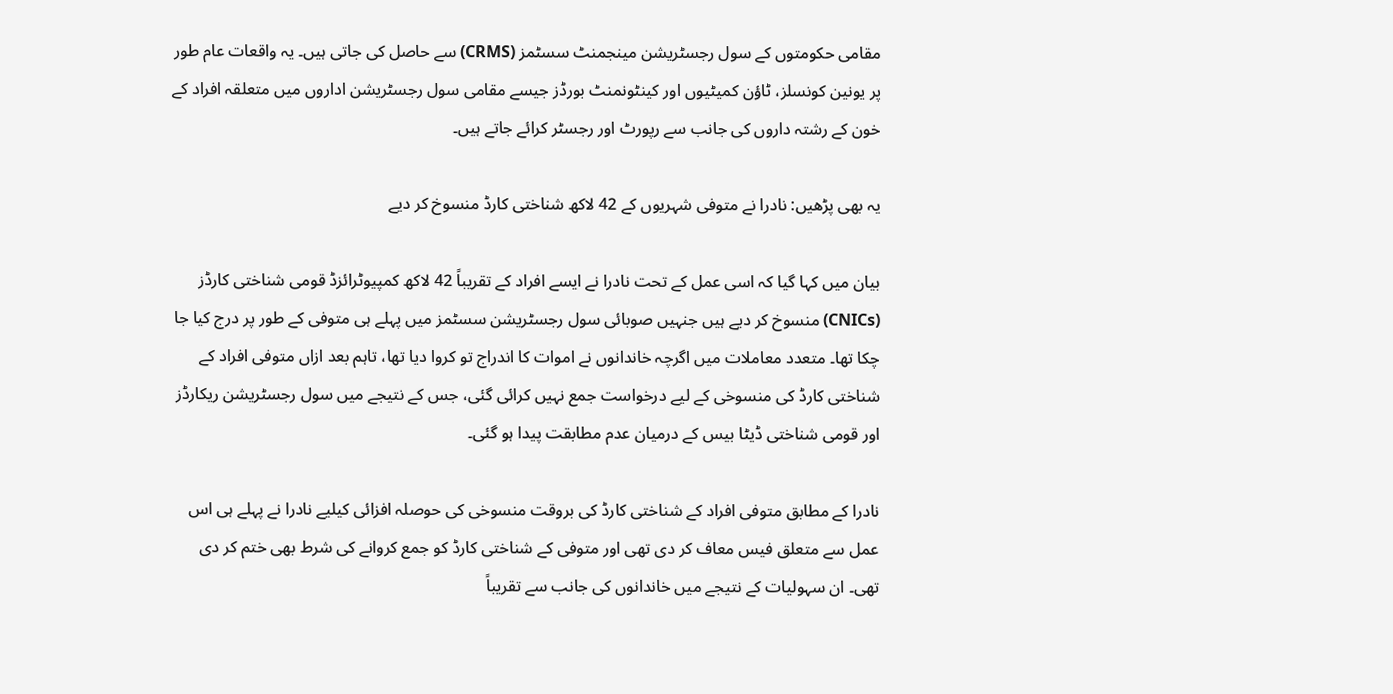مقامی حکومتوں کے سول رجسٹریشن مینجمنٹ سسٹمز (CRMS) سے حاصل کی جاتی ہیں۔ یہ واقعات عام طور پر یونین کونسلز، ٹاؤن کمیٹیوں اور کینٹونمنٹ بورڈز جیسے مقامی سول رجسٹریشن اداروں میں متعلقہ افراد کے خون کے رشتہ داروں کی جانب سے رپورٹ اور رجسٹر کرائے جاتے ہیں۔

یہ بھی پڑھیں: نادرا نے متوفی شہریوں کے 42 لاکھ شناختی کارڈ منسوخ کر دیے

بیان میں کہا گیا کہ اسی عمل کے تحت نادرا نے ایسے افراد کے تقریباً 42 لاکھ کمپیوٹرائزڈ قومی شناختی کارڈز (CNICs) منسوخ کر دیے ہیں جنہیں صوبائی سول رجسٹریشن سسٹمز میں پہلے ہی متوفی کے طور پر درج کیا جا چکا تھا۔ متعدد معاملات میں اگرچہ خاندانوں نے اموات کا اندراج تو کروا دیا تھا، تاہم بعد ازاں متوفی افراد کے شناختی کارڈ کی منسوخی کے لیے درخواست جمع نہیں کرائی گئی، جس کے نتیجے میں سول رجسٹریشن ریکارڈز اور قومی شناختی ڈیٹا بیس کے درمیان عدم مطابقت پیدا ہو گئی۔

نادرا کے مطابق متوفی افراد کے شناختی کارڈ کی بروقت منسوخی کی حوصلہ افزائی کیلیے نادرا نے پہلے ہی اس عمل سے متعلق فیس معاف کر دی تھی اور متوفی کے شناختی کارڈ کو جمع کروانے کی شرط بھی ختم کر دی تھی۔ ان سہولیات کے نتیجے میں خاندانوں کی جانب سے تقریباً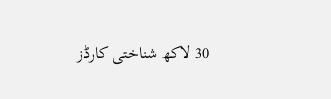30 لاکھ شناختی کارڈز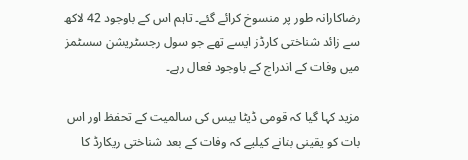رضاکارانہ طور پر منسوخ کرائے گئے۔ تاہم اس کے باوجود 42 لاکھ سے زائد شناختی کارڈز ایسے تھے جو سول رجسٹریشن سسٹمز میں وفات کے اندراج کے باوجود فعال رہے۔

مزید کہا گیا کہ قومی ڈیٹا بیس کی سالمیت کے تحفظ اور اس بات کو یقینی بنانے کیلیے کہ وفات کے بعد شناختی ریکارڈ کا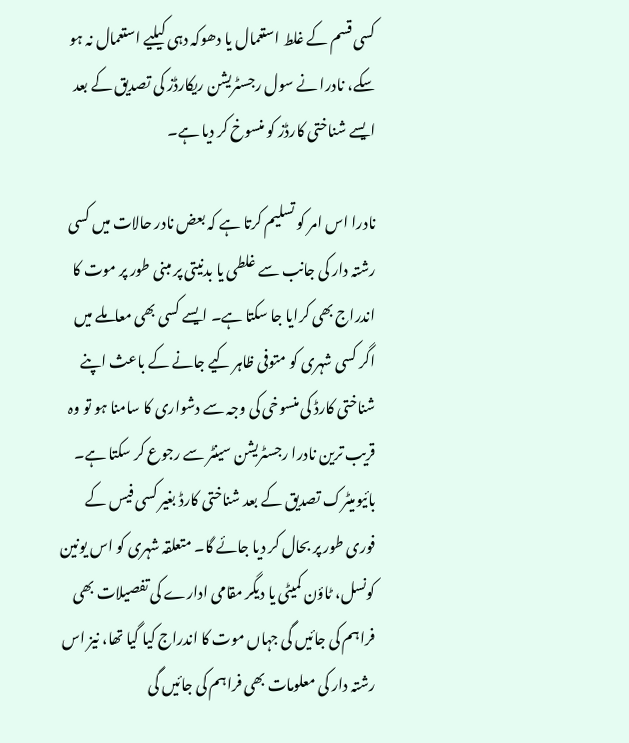کسی قسم کے غلط استعمال یا دھوکہ دہی کیلیے استعمال نہ ہو سکے، نادرا نے سول رجسٹریشن ریکارڈز کی تصدیق کے بعد ایسے شناختی کارڈز کو منسوخ کر دیا ہے۔

نادرا اس امر کو تسلیم کرتا ہے کہ بعض نادر حالات میں کسی رشتہ دار کی جانب سے غلطی یا بدنیتی پر مبنی طور پر موت کا اندراج بھی کرایا جا سکتا ہے۔ ایسے کسی بھی معاملے میں اگر کسی شہری کو متوفی ظاہر کیے جانے کے باعث اپنے شناختی کارڈ کی منسوخی کی وجہ سے دشواری کا سامنا ہو تو وہ قریب ترین نادرا رجسٹریشن سینٹر سے رجوع کر سکتا ہے۔ بائیومیٹرک تصدیق کے بعد شناختی کارڈ بغیر کسی فیس کے فوری طور پر بحال کر دیا جائے گا۔ متعلقہ شہری کو اس یونین کونسل، ٹاؤن کمیٹی یا دیگر مقامی ادارے کی تفصیلات بھی فراہم کی جائیں گی جہاں موت کا اندراج کیا گیا تھا، نیز اس رشتہ دار کی معلومات بھی فراہم کی جائیں گی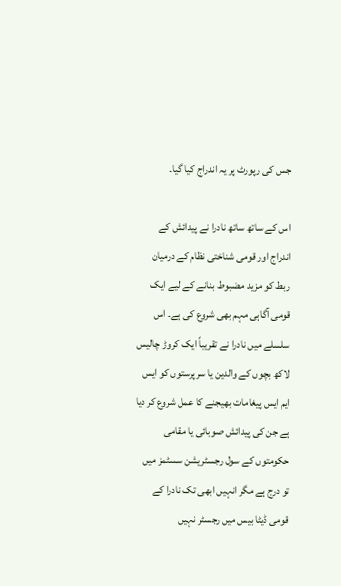جس کی رپورٹ پر یہ اندراج کیا گیا۔

اس کے ساتھ ساتھ نادرا نے پیدائش کے اندراج اور قومی شناختی نظام کے درمیان ربط کو مزید مضبوط بنانے کے لیے ایک قومی آگاہی مہم بھی شروع کی ہے۔ اس سلسلے میں نادرا نے تقریباً ایک کروڑ چالیس لاکھ بچوں کے والدین یا سرپرستوں کو ایس ایم ایس پیغامات بھیجنے کا عمل شروع کر دیا ہے جن کی پیدائش صوبائی یا مقامی حکومتوں کے سول رجسٹریشن سسٹمز میں تو درج ہے مگر انہیں ابھی تک نادرا کے قومی ڈیٹا بیس میں رجسٹر نہیں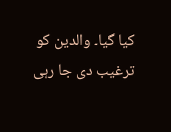کیا گیا۔ والدین کو ترغیب دی جا رہی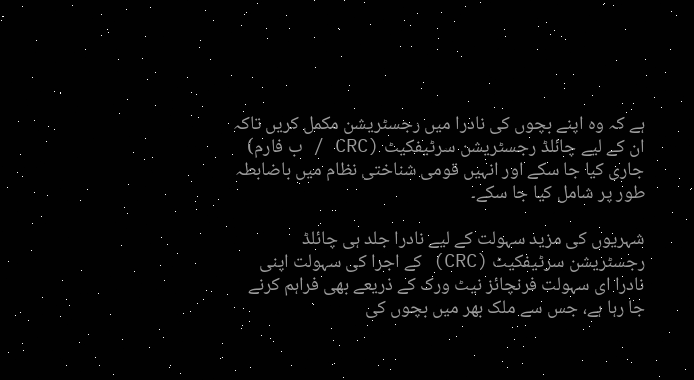ہے کہ وہ اپنے بچوں کی نادرا میں رجسٹریشن مکمل کریں تاکہ ان کے لیے چائلڈ رجسٹریشن سرٹیفکیٹ (CRC / ب فارم) جاری کیا جا سکے اور انہیں قومی شناختی نظام میں باضابطہ طور پر شامل کیا جا سکے۔

شہریوں کی مزید سہولت کے لیے نادرا جلد ہی چائلڈ رجسٹریشن سرٹیفکیٹ (CRC) کے اجرا کی سہولت اپنی نادرا ای سہولت فرنچائز نیٹ ورک کے ذریعے بھی فراہم کرنے جا رہا ہے، جس سے ملک بھر میں بچوں کی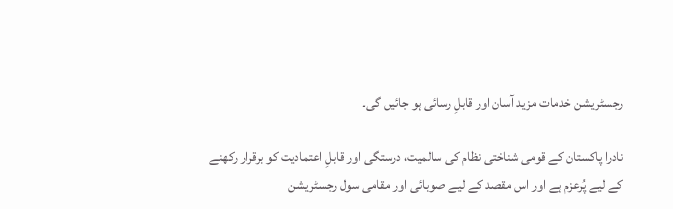رجسٹریشن خدمات مزید آسان اور قابلِ رسائی ہو جائیں گی۔

نادرا پاکستان کے قومی شناختی نظام کی سالمیت، درستگی اور قابلِ اعتمادیت کو برقرار رکھنے کے لیے پُرعزم ہے اور اس مقصد کے لیے صوبائی اور مقامی سول رجسٹریشن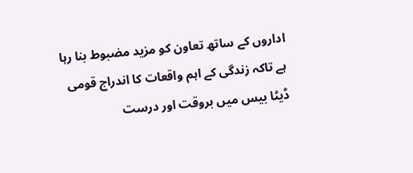اداروں کے ساتھ تعاون کو مزید مضبوط بنا رہا ہے تاکہ زندگی کے اہم واقعات کا اندراج قومی ڈیٹا بیس میں بروقت اور درست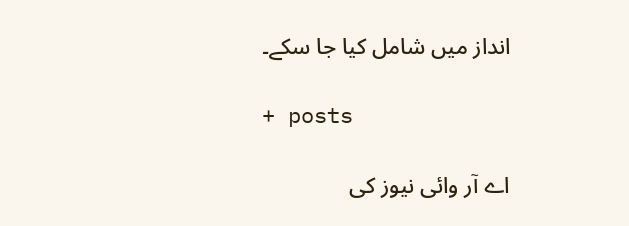انداز میں شامل کیا جا سکے۔

+ posts

اے آر وائی نیوز کی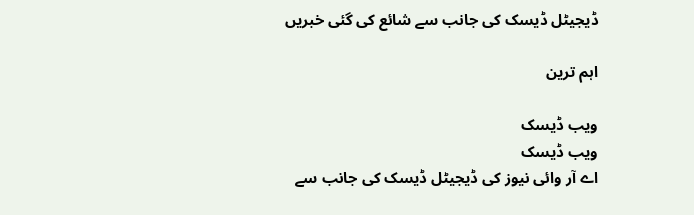ڈیجیٹل ڈیسک کی جانب سے شائع کی گئی خبریں

اہم ترین

ویب ڈیسک
ویب ڈیسک
اے آر وائی نیوز کی ڈیجیٹل ڈیسک کی جانب سے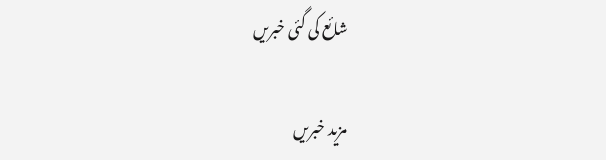شائع کی گئی خبریں

مزید خبریں